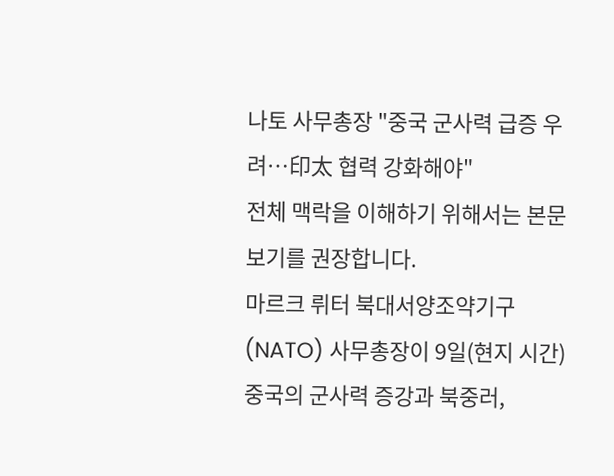나토 사무총장 "중국 군사력 급증 우려…印太 협력 강화해야"
전체 맥락을 이해하기 위해서는 본문 보기를 권장합니다.
마르크 뤼터 북대서양조약기구(NATO) 사무총장이 9일(현지 시간) 중국의 군사력 증강과 북중러,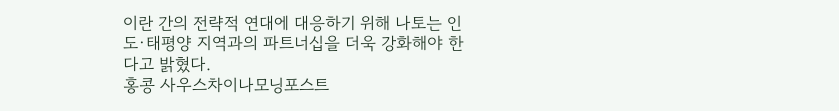이란 간의 전략적 연대에 대응하기 위해 나토는 인도·태평양 지역과의 파트너십을 더욱 강화해야 한다고 밝혔다.
홍콩 사우스차이나모닝포스트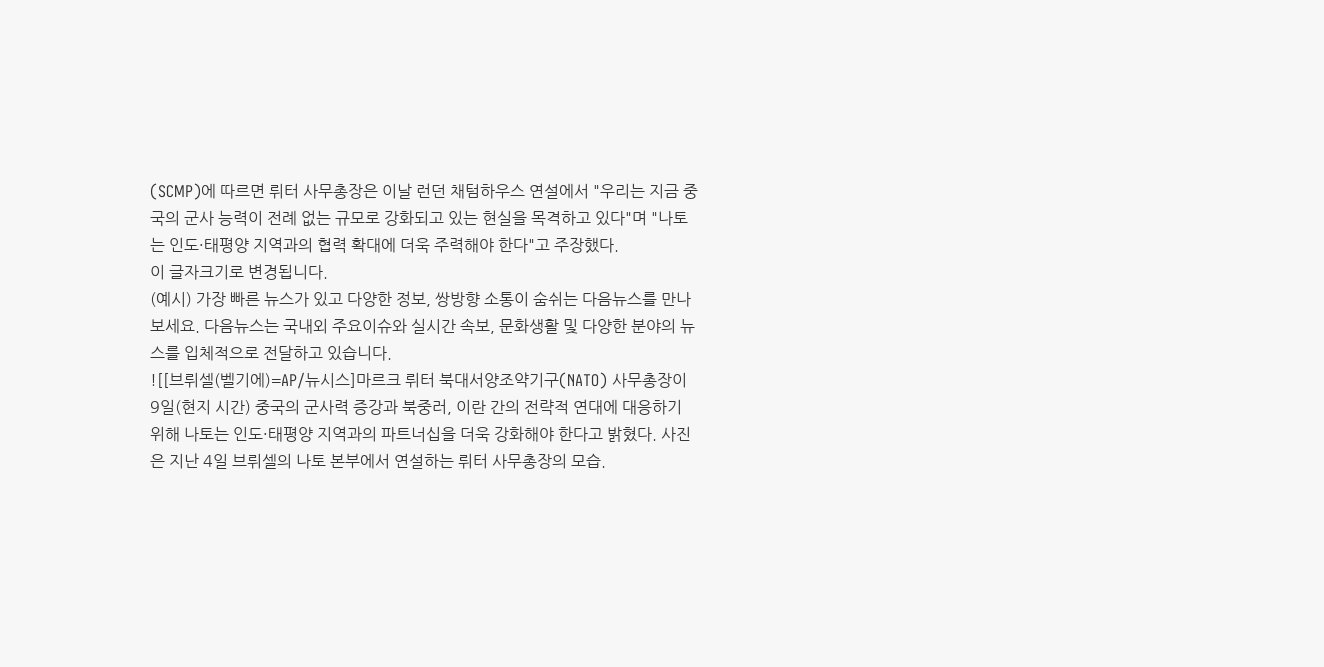(SCMP)에 따르면 뤼터 사무총장은 이날 런던 채텀하우스 연설에서 "우리는 지금 중국의 군사 능력이 전례 없는 규모로 강화되고 있는 현실을 목격하고 있다"며 "나토는 인도·태평양 지역과의 협력 확대에 더욱 주력해야 한다"고 주장했다.
이 글자크기로 변경됩니다.
(예시) 가장 빠른 뉴스가 있고 다양한 정보, 쌍방향 소통이 숨쉬는 다음뉴스를 만나보세요. 다음뉴스는 국내외 주요이슈와 실시간 속보, 문화생활 및 다양한 분야의 뉴스를 입체적으로 전달하고 있습니다.
![[브뤼셀(벨기에)=AP/뉴시스]마르크 뤼터 북대서양조약기구(NATO) 사무총장이 9일(현지 시간) 중국의 군사력 증강과 북중러, 이란 간의 전략적 연대에 대응하기 위해 나토는 인도·태평양 지역과의 파트너십을 더욱 강화해야 한다고 밝혔다. 사진은 지난 4일 브뤼셀의 나토 본부에서 연설하는 뤼터 사무총장의 모습.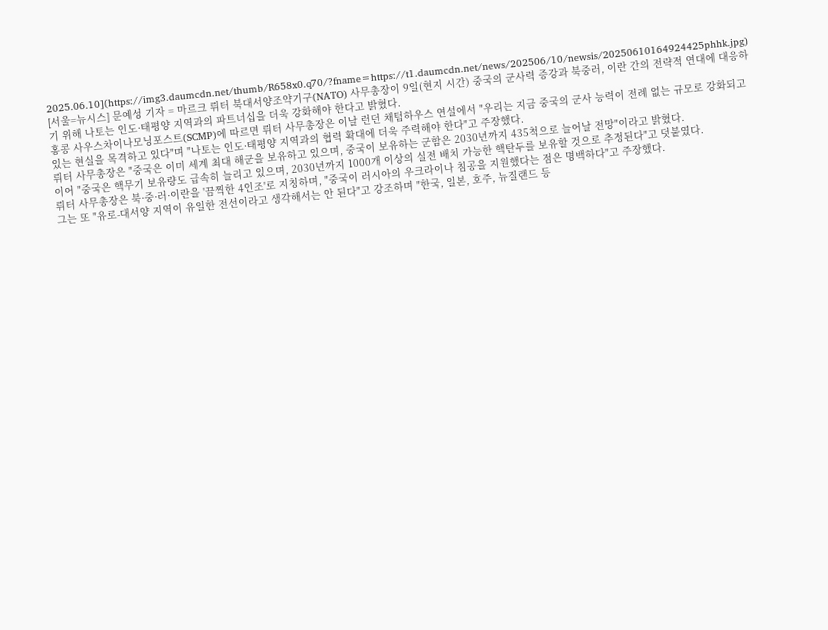2025.06.10](https://img3.daumcdn.net/thumb/R658x0.q70/?fname=https://t1.daumcdn.net/news/202506/10/newsis/20250610164924425phhk.jpg)
[서울=뉴시스] 문예성 기자 = 마르크 뤼터 북대서양조약기구(NATO) 사무총장이 9일(현지 시간) 중국의 군사력 증강과 북중러, 이란 간의 전략적 연대에 대응하기 위해 나토는 인도·태평양 지역과의 파트너십을 더욱 강화해야 한다고 밝혔다.
홍콩 사우스차이나모닝포스트(SCMP)에 따르면 뤼터 사무총장은 이날 런던 채텀하우스 연설에서 "우리는 지금 중국의 군사 능력이 전례 없는 규모로 강화되고 있는 현실을 목격하고 있다"며 "나토는 인도·태평양 지역과의 협력 확대에 더욱 주력해야 한다"고 주장했다.
뤼터 사무총장은 "중국은 이미 세계 최대 해군을 보유하고 있으며, 중국이 보유하는 군함은 2030년까지 435척으로 늘어날 전망"이라고 밝혔다.
이어 "중국은 핵무기 보유량도 급속히 늘리고 있으며, 2030년까지 1000개 이상의 실전 배치 가능한 핵탄두를 보유할 것으로 추정된다"고 덧붙였다.
뤼터 사무총장은 북·중·러·이란을 '끔찍한 4인조'로 지칭하며, "중국이 러시아의 우크라이나 침공을 지원했다는 점은 명백하다"고 주장했다.
그는 또 "유로-대서양 지역이 유일한 전선이라고 생각해서는 안 된다"고 강조하며 "한국, 일본, 호주, 뉴질랜드 등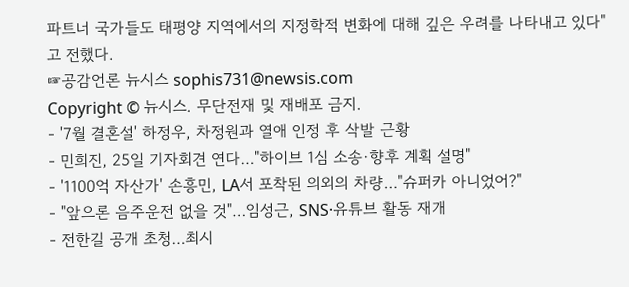파트너 국가들도 태평양 지역에서의 지정학적 변화에 대해 깊은 우려를 나타내고 있다"고 전했다.
☞공감언론 뉴시스 sophis731@newsis.com
Copyright © 뉴시스. 무단전재 및 재배포 금지.
- '7월 결혼설' 하정우, 차정원과 열애 인정 후 삭발 근황
- 민희진, 25일 기자회견 연다…"하이브 1심 소송·향후 계획 설명"
- '1100억 자산가' 손흥민, LA서 포착된 의외의 차량…"슈퍼카 아니었어?"
- "앞으론 음주운전 없을 것"…임성근, SNS·유튜브 활동 재개
- 전한길 공개 초청…최시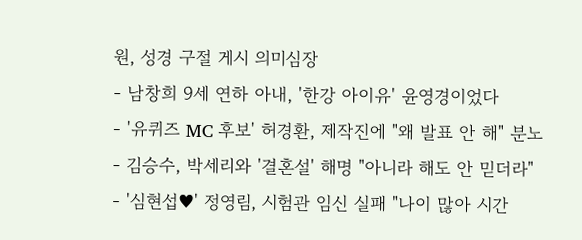원, 성경 구절 게시 의미심장
- 남창희 9세 연하 아내, '한강 아이유' 윤영경이었다
- '유퀴즈 MC 후보' 허경환, 제작진에 "왜 발표 안 해" 분노
- 김승수, 박세리와 '결혼설' 해명 "아니라 해도 안 믿더라"
- '심현섭♥' 정영림, 시험관 임신 실패 "나이 많아 시간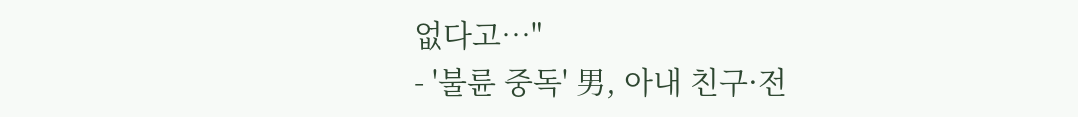없다고…"
- '불륜 중독' 男, 아내 친구·전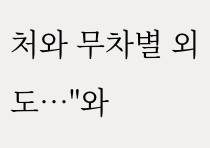처와 무차별 외도…"와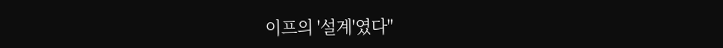이프의 '설계'였다"